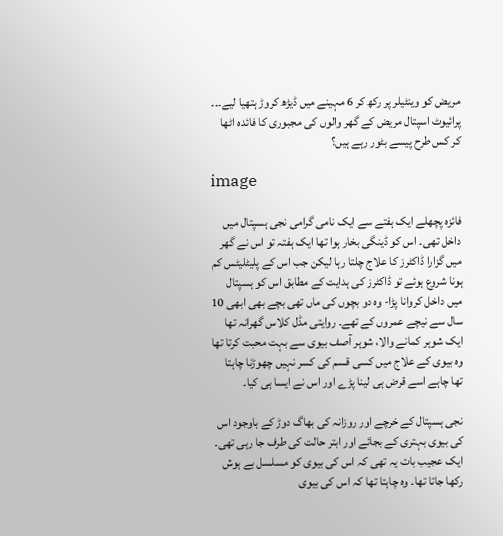مریض کو وینٹیلر پر رکھ کر 6 مہینے میں ڈیڑھ کروڑ ہتھیا لیے۔۔۔ پرائیوٹ اسپتال مریض کے گھر والوں کی مجبوری کا فائدہ اٹھا کر کس طرح پیسے بٹور رہے ہیں؟

image

فائزہ پچھلے ایک ہفتے سے ایک نامی گرامی نجی ہسپتال میں داخل تھی۔ اس کو ڈینگی بخار ہوا تھا ایک ہفتہ تو اس نے گھر میں گزارا ڈاکٹرز کا علاج چلتا رہا لیکن جب اس کے پلیٹلیٹس کم ہونا شروع ہوئے تو ڈاکٹرز کی ہدایت کے مطابق اس کو ہسپتال میں داخل کروانا پڑا- وہ دو بچوں کی ماں تھی بچے بھی ابھی 10 سال سے نیچے عمروں کے تھے۔ روایتی مڈل کلاس گھرانہ تھا ایک شوہر کمانے والا، شوہر آصف بیوی سے بہت محبت کرتا تھا وہ بیوی کے علاج میں کسی قسم کی کسر نہیں چھوڑنا چاہتا تھا چاہے اسے قرض ہی لینا پڑے اور اس نے ایسا ہی کیا۔

نجی ہسپتال کے خرچے اور روزانہ کی بھاگ دوڑ کے باوجود اس کی بیوی بہتری کے بجائے اور ابتر حالت کی طرف جا رہی تھی۔ ایک عجیب بات یہ تھی کہ اس کی بیوی کو مسلسل بے ہوش رکھا جاتا تھا۔ وہ چاہتا تھا کہ اس کی بیوی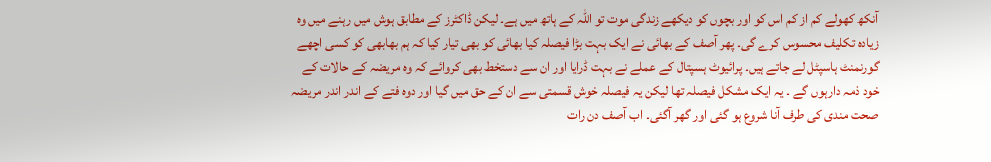آنکھ کھولے کم از کم اس کو اور بچوں کو دیکھے زندگی موت تو اللہ کے ہاتھ میں ہے۔ لیکن ڈاکٹرز کے مطابق ہوش میں رہنے میں وہ زیادہ تکلیف محسوس کرے گی۔ پھر آصف کے بھائی نے ایک بہت بڑا فیصلہ کیا بھائی کو بھی تیار کیا کہ ہم بھابھی کو کسی اچھے گورنمنٹ ہاسپٹل لے جاتے ہیں۔ پرائیوٹ ہسپتال کے عملے نے بہت ڈرایا اور ان سے دستخط بھی کروائے کہ وہ مریضہ کے حالات کے خود ذمہ دارہوں گے ۔ یہ ایک مشکل فیصلہ تھا لیکن یہ فیصلہ خوش قسمتی سے ان کے حق میں گیا اور دوہ فتے کے اندر اندر مریضہ صحت مندی کی طرف آنا شروع ہو گئی اور گھر آگئی۔ اب آصف دن رات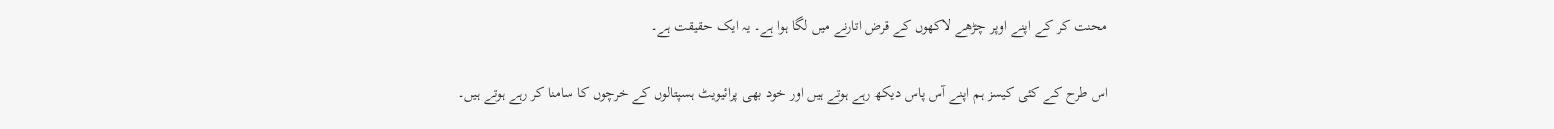محنت کر کے اپنے اوپر چڑھے لاکھوں کے قرض اتارنے میں لگا ہوا ہے۔ یہ ایک حقیقت ہے۔

اس طرح کے کئی کیسز ہم اپنے آس پاس دیکھ رہے ہوتے ہیں اور خود بھی پرائیویٹ ہسپتالوں کے خرچوں کا سامنا کر رہے ہوتے ہیں۔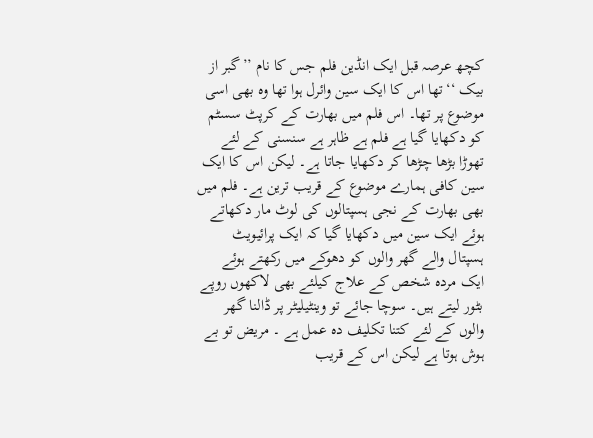کچھ عرصہ قبل ایک انڈین فلم جس کا نام ’’گبر از بیک ‘‘تھا اس کا ایک سین وائرل ہوا تھا وہ بھی اسی موضوع پر تھا۔ اس فلم میں بھارت کے کرپٹ سسٹم کو دکھایا گیا ہے فلم ہے ظاہر ہے سنسنی کے لئے تھوڑا بڑھا چڑھا کر دکھایا جاتا ہے۔ لیکن اس کا ایک سین کافی ہمارے موضوع کے قریب ترین ہے۔ فلم میں بھی بھارت کے نجی ہسپتالوں کی لوٹ مار دکھاتے ہوئے ایک سین میں دکھایا گیا کہ ایک پرائیویٹ ہسپتال والے گھر والوں کو دھوکے میں رکھتے ہوئے ایک مردہ شخص کے علاج کیلئے بھی لاکھوں روپے بٹور لیتے ہیں۔ سوچا جائے تو وینٹیلیٹر پر ڈالنا گھر والوں کے لئے کتنا تکلیف دہ عمل ہے ۔ مریض تو بے ہوش ہوتا ہے لیکن اس کے قریب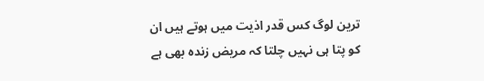ترین لوگ کس قدر اذیت میں ہوتے ہیں ان کو پتا ہی نہیں چلتا کہ مریض زندہ بھی ہے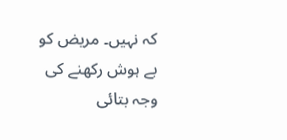کہ نہیں۔ مریض کو بے ہوش رکھنے کی وجہ بتائی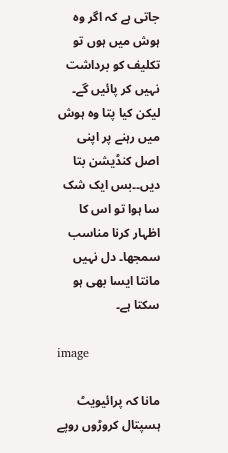جاتی ہے کہ اگر وہ ہوش میں ہوں تو تکلیف کو برداشت نہیں کر پائیں گے۔ لیکن کیا پتا وہ ہوش میں رہنے پر اپنی اصل کنڈیشن بتا دیں۔۔بس ایک شک سا ہوا تو اس کا اظہار کرنا مناسب سمجھا۔ دل نہیں مانتا ایسا بھی ہو سکتا ہے۔

image

مانا کہ پرائیویٹ ہسپتال کروڑوں روپے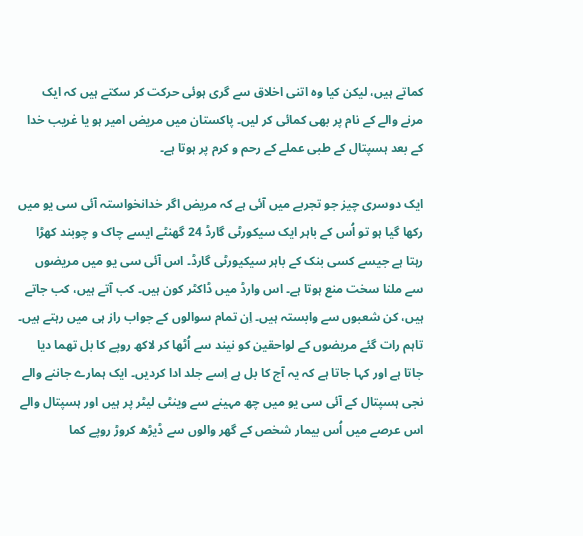کماتے ہیں، لیکن کیا وہ اتنی اخلاق سے گری ہوئی حرکت کر سکتے ہیں کہ ایک مرنے والے کے نام پر بھی کمائی کر لیں۔ پاکستان میں مریض امیر ہو یا غریب خدا کے بعد ہسپتال کے طبی عملے کے رحم و کرم پر ہوتا ہے۔

ایک دوسری چیز جو تجربے میں آئی ہے کہ مریض اگر خدانخواستہ آئی سی یو میں رکھا گیا ہو تو اُس کے باہر ایک سیکورٹی گارڈ 24 گھنٹے ایسے چاک و چوبند کھڑا رہتا ہے جیسے کسی بنک کے باہر سیکیورٹی گارڈ۔ اس آئی سی یو میں مریضوں سے ملنا سخت منع ہوتا ہے۔ اس وارڈ میں ڈاکٹر کون ہیں۔ کب آتے ہیں، کب جاتے ہیں، کن شعبوں سے وابستہ ہیں۔ اِن تمام سوالوں کے جواب راز ہی میں رہتے ہیں۔ تاہم رات گئے مریضوں کے لواحقین کو نیند سے اُٹھا کر لاکھ روپے کا بل تھما دیا جاتا ہے اور کہا جاتا ہے کہ یہ آج کا بل ہے اِسے جلد ادا کردیں۔ ایک ہمارے جاننے والے نجی ہسپتال کے آئی سی یو میں چھ مہینے سے وینٹی لیٹر پر ہیں اور ہسپتال والے اس عرصے میں اُس بیمار شخص کے گھر والوں سے ڈیڑھ کروڑ روپے کما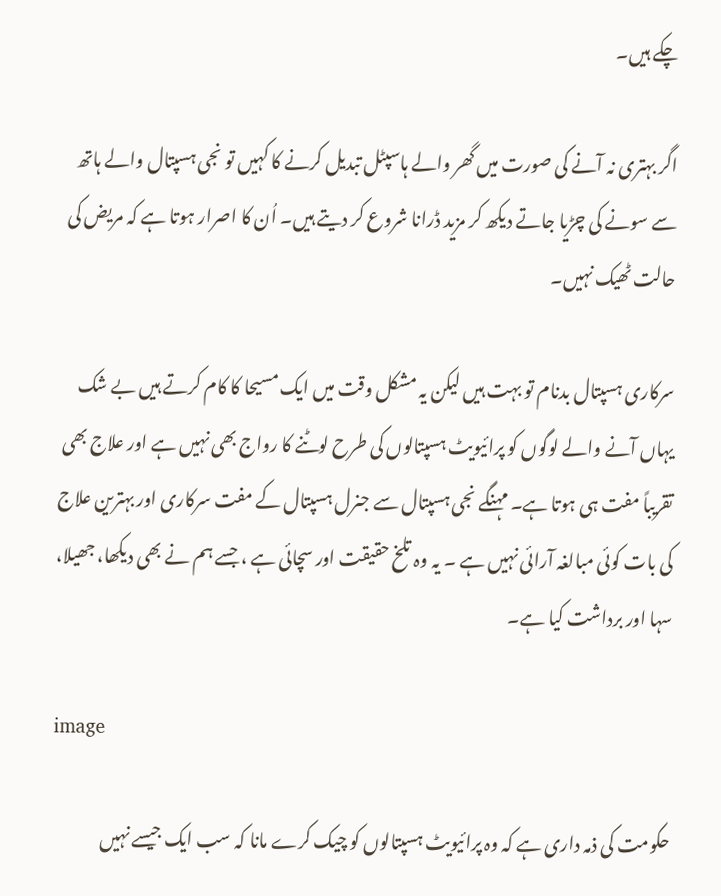چکے ہیں۔

اگر بہتری نہ آنے کی صورت میں گھر والے ہاسپٹل تبدیل کرنے کا کہیں تو نجی ہسپتال والے ہاتھ سے سونے کی چڑیا جاتے دیکھ کر مزید ڈرانا شروع کر دیتے ہیں۔ اُن کا اصرار ہوتا ہے کہ مریض کی حالت ٹھیک نہیں۔

سرکاری ہسپتال بدنام تو بہت ہیں لیکن یہ مشکل وقت میں ایک مسیحا کا کام کرتے ہیں بے شک یہاں آنے والے لوگوں کو پرائیویٹ ہسپتالوں کی طرح لوٹنے کا رواج بھی نہیں ہے اور علاج بھی تقریباً مفت ہی ہوتا ہے۔ مہنگے نجی ہسپتال سے جنرل ہسپتال کے مفت سرکاری اور بہترین علاج کی بات کوئی مبالغہ آرائی نہیں ہے ۔ یہ وہ تلخ حقیقت اور سچائی ہے ، جسے ہم نے بھی دیکھا، جھیلا، سہا اور برداشت کیا ہے۔

image

حکومت کی ذمہ داری ہے کہ وہ پرائیویٹ ہسپتالوں کو چیک کرے مانا کہ سب ایک جیسے نہیں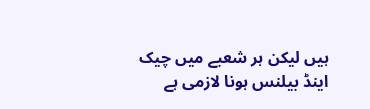ہیں لیکن ہر شعبے میں چیک اینڈ بیلنس ہونا لازمی ہے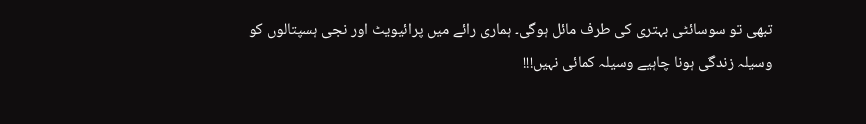تبھی تو سوسائٹی بہتری کی طرف مائل ہوگی۔ ہماری رائے میں پرائیویٹ اور نجی ہسپتالوں کو وسیلہ زندگی ہونا چاہیے وسیلہ کمائی نہیں!!!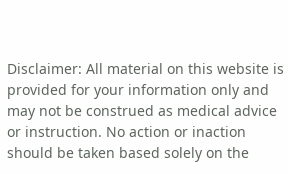Disclaimer: All material on this website is provided for your information only and may not be construed as medical advice or instruction. No action or inaction should be taken based solely on the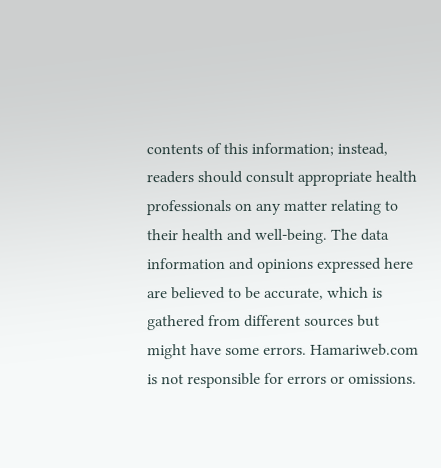contents of this information; instead, readers should consult appropriate health professionals on any matter relating to their health and well-being. The data information and opinions expressed here are believed to be accurate, which is gathered from different sources but might have some errors. Hamariweb.com is not responsible for errors or omissions.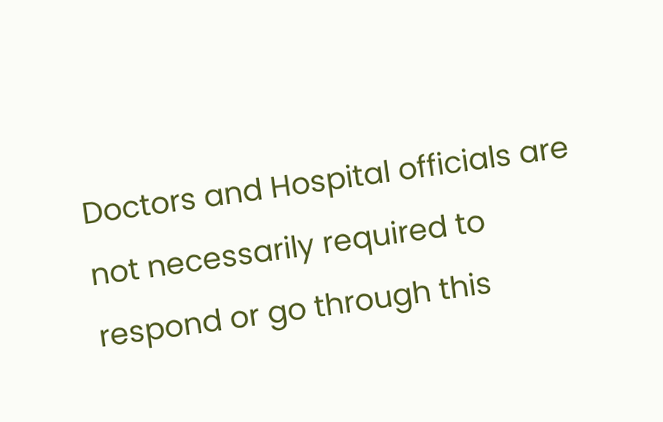Doctors and Hospital officials are not necessarily required to respond or go through this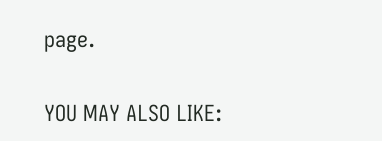page.

YOU MAY ALSO LIKE: